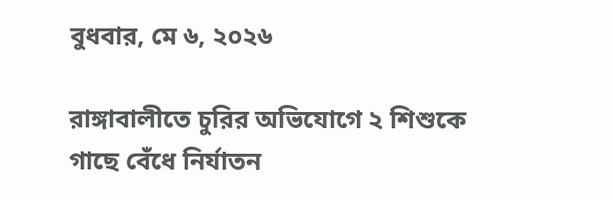বুধবার, মে ৬, ২০২৬

রাঙ্গাবালীতে চুরির অভিযোগে ২ শিশুকে গাছে বেঁধে নির্যাতন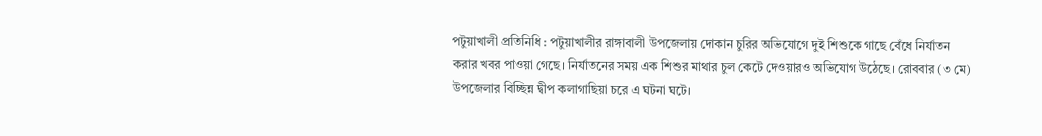পটুয়াখালী প্রতিনিধি : পটুয়াখালীর রাঙ্গাবালী উপজেলায় দোকান চুরির অভিযোগে দুই শিশুকে গাছে বেঁধে নির্যাতন করার খবর পাওয়া গেছে। নির্যাতনের সময় এক শিশুর মাথার চুল কেটে দেওয়ারও অভিযোগ উঠেছে। রোববার (৩ মে) উপজেলার বিচ্ছিন্ন দ্বীপ কলাগাছিয়া চরে এ ঘটনা ঘটে।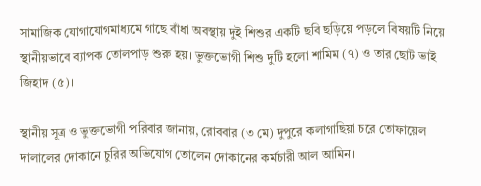সামাজিক যোগাযোগমাধ্যমে গাছে বাঁধা অবস্থায় দুই শিশুর একটি ছবি ছড়িয়ে পড়লে বিষয়টি নিয়ে স্থানীয়ভাবে ব্যাপক তোলপাড় শুরু হয়। ভুক্তভোগী শিশু দুটি হলো শামিম (৭) ও তার ছোট ভাই জিহাদ (৫)।

স্থানীয় সূত্র ও ভুক্তভোগী পরিবার জানায়, রোববার (৩ মে) দুপুরে কলাগাছিয়া চরে তোফায়েল দালালের দোকানে চুরির অভিযোগ তোলেন দোকানের কর্মচারী আল আমিন।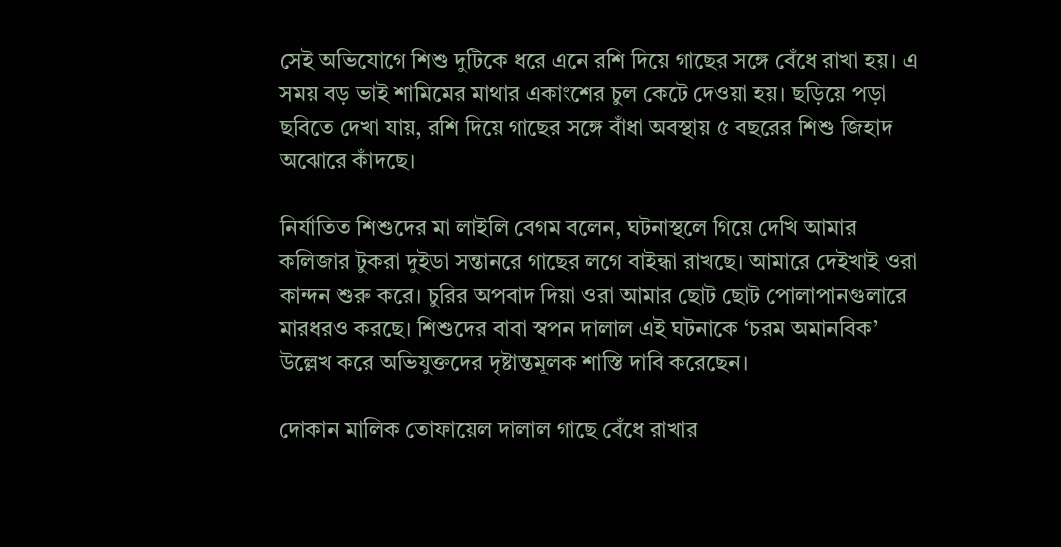সেই অভিযোগে শিশু দুটিকে ধরে এনে রশি দিয়ে গাছের সঙ্গে বেঁধে রাখা হয়। এ সময় বড় ভাই শামিমের মাথার একাংশের চুল কেটে দেওয়া হয়। ছড়িয়ে পড়া ছবিতে দেখা যায়, রশি দিয়ে গাছের সঙ্গে বাঁধা অবস্থায় ৫ বছরের শিশু জিহাদ অঝোরে কাঁদছে।

নির্যাতিত শিশুদের মা লাইলি বেগম বলেন, ঘটনাস্থলে গিয়ে দেখি আমার কলিজার টুকরা দুইডা সন্তানরে গাছের লগে বাইন্ধা রাখছে। আমারে দেইখাই ওরা কান্দন শুরু করে। চুরির অপবাদ দিয়া ওরা আমার ছোট ছোট পোলাপানগুলারে মারধরও করছে। শিশুদের বাবা স্বপন দালাল এই ঘটনাকে ‘চরম অমানবিক’ উল্লেখ করে অভিযুক্তদের দৃষ্টান্তমূলক শাস্তি দাবি করেছেন।

দোকান মালিক তোফায়েল দালাল গাছে বেঁধে রাখার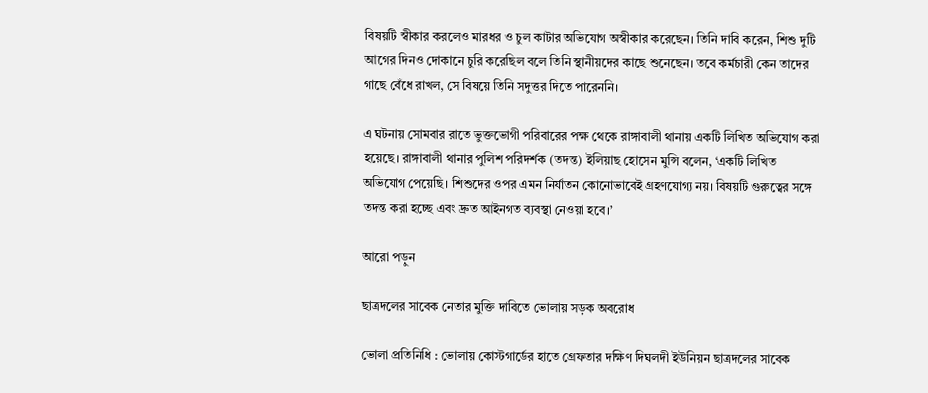বিষয়টি স্বীকার করলেও মারধর ও চুল কাটার অভিযোগ অস্বীকার করেছেন। তিনি দাবি করেন, শিশু দুটি আগের দিনও দোকানে চুরি করেছিল বলে তিনি স্থানীয়দের কাছে শুনেছেন। তবে কর্মচারী কেন তাদের গাছে বেঁধে রাখল, সে বিষয়ে তিনি সদুত্তর দিতে পারেননি।

এ ঘটনায় সোমবার রাতে ভুক্তভোগী পরিবারের পক্ষ থেকে রাঙ্গাবালী থানায় একটি লিখিত অভিযোগ করা হয়েছে। রাঙ্গাবালী থানার পুলিশ পরিদর্শক (তদন্ত) ইলিয়াছ হোসেন মুন্সি বলেন, ‘একটি লিখিত অভিযোগ পেয়েছি। শিশুদের ওপর এমন নির্যাতন কোনোভাবেই গ্রহণযোগ্য নয়। বিষয়টি গুরুত্বের সঙ্গে তদন্ত করা হচ্ছে এবং দ্রুত আইনগত ব্যবস্থা নেওয়া হবে।’

আরো পড়ুন

ছাত্রদলের সাবেক নেতার মুক্তি দাবিতে ভোলায় সড়ক অবরোধ

ভোলা প্রতিনিধি : ভোলায় কোস্টগার্ডের হাতে গ্রেফতার দক্ষিণ দিঘলদী ইউনিয়ন ছাত্রদলের সাবেক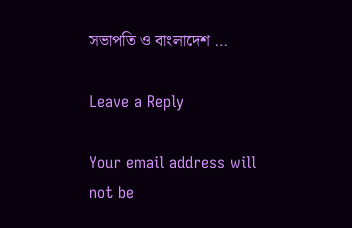সভাপতি ও বাংলাদেশ …

Leave a Reply

Your email address will not be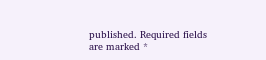published. Required fields are marked *